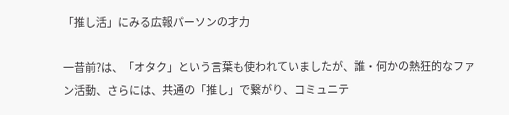「推し活」にみる広報パーソンの才力

一昔前?は、「オタク」という言葉も使われていましたが、誰・何かの熱狂的なファン活動、さらには、共通の「推し」で繋がり、コミュニテ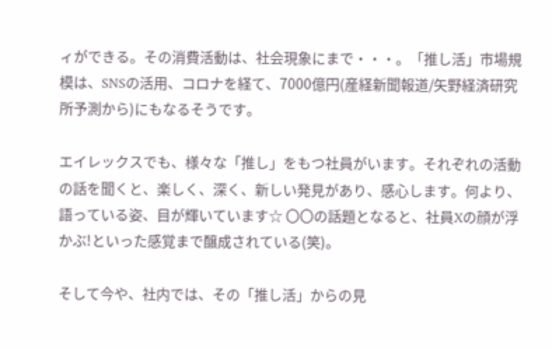ィができる。その消費活動は、社会現象にまで・・・。「推し活」市場規模は、SNSの活用、コロナを経て、7000億円(産経新聞報道/矢野経済研究所予測から)にもなるそうです。

エイレックスでも、様々な「推し」をもつ社員がいます。それぞれの活動の話を聞くと、楽しく、深く、新しい発見があり、感心します。何より、語っている姿、目が輝いています☆ 〇〇の話題となると、社員Xの顔が浮かぶ!といった感覚まで醸成されている(笑)。

そして今や、社内では、その「推し活」からの見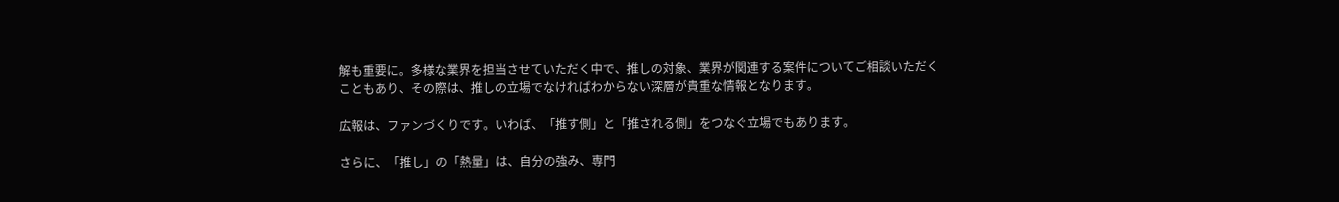解も重要に。多様な業界を担当させていただく中で、推しの対象、業界が関連する案件についてご相談いただくこともあり、その際は、推しの立場でなければわからない深層が貴重な情報となります。

広報は、ファンづくりです。いわば、「推す側」と「推される側」をつなぐ立場でもあります。

さらに、「推し」の「熱量」は、自分の強み、専門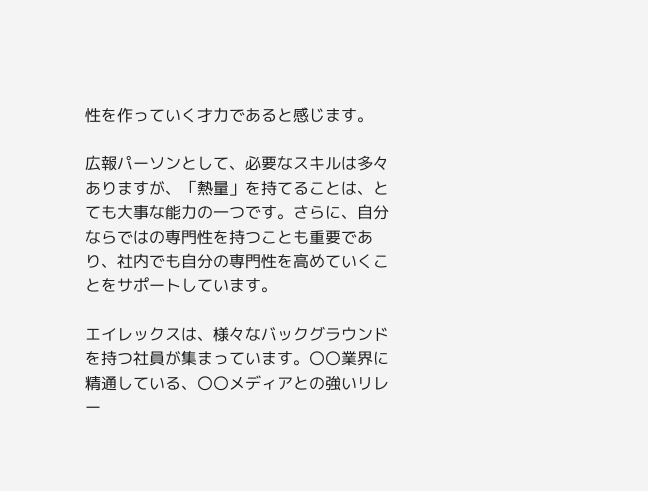性を作っていく才力であると感じます。

広報パーソンとして、必要なスキルは多々ありますが、「熱量」を持てることは、とても大事な能力の一つです。さらに、自分ならではの専門性を持つことも重要であり、社内でも自分の専門性を高めていくことをサポートしています。

エイレックスは、様々なバックグラウンドを持つ社員が集まっています。〇〇業界に精通している、〇〇メディアとの強いリレー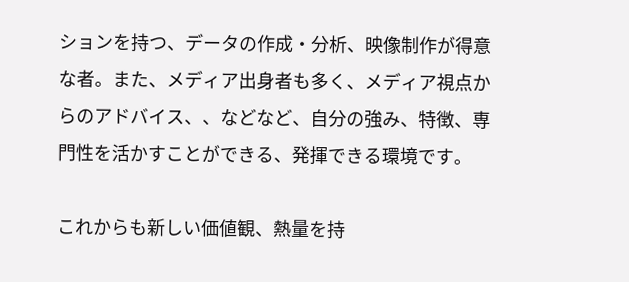ションを持つ、データの作成・分析、映像制作が得意な者。また、メディア出身者も多く、メディア視点からのアドバイス、、などなど、自分の強み、特徴、専門性を活かすことができる、発揮できる環境です。

これからも新しい価値観、熱量を持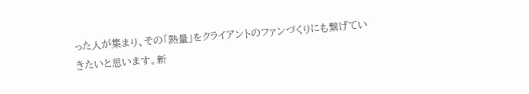った人が集まり、その「熱量」をクライアントのファンづくりにも繋げていきたいと思います。新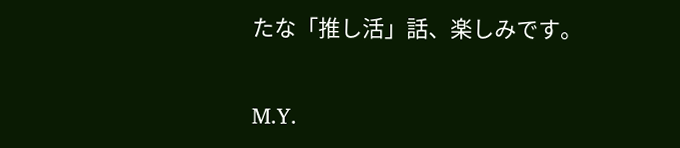たな「推し活」話、楽しみです。

M.Y.